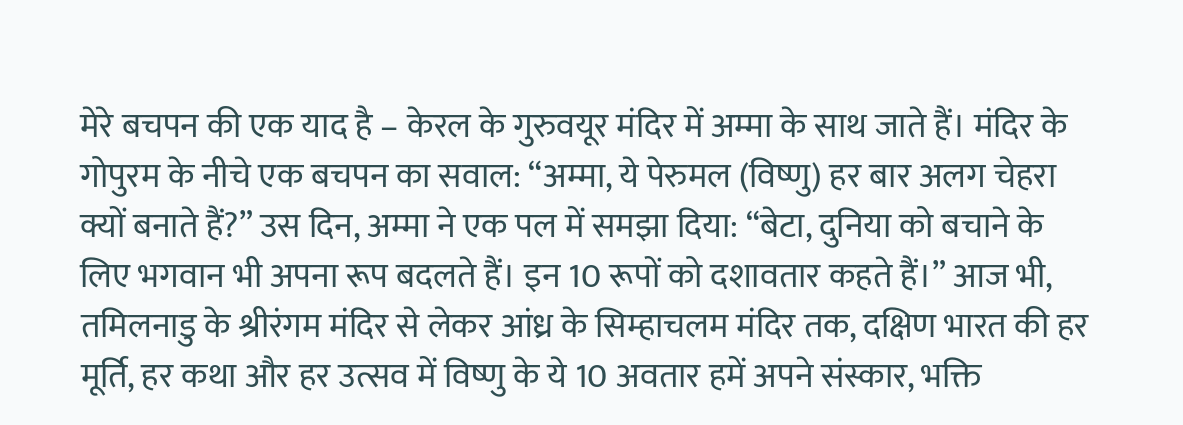मेरे बचपन की एक याद है – केरल के गुरुवयूर मंदिर में अम्मा के साथ जाते हैं। मंदिर के गोपुरम के नीचे एक बचपन का सवाल: “अम्मा, ये पेरुमल (विष्णु) हर बार अलग चेहरा क्यों बनाते हैं?” उस दिन, अम्मा ने एक पल में समझा दिया: “बेटा, दुनिया को बचाने के लिए भगवान भी अपना रूप बदलते हैं। इन 10 रूपों को दशावतार कहते हैं।” आज भी, तमिलनाडु के श्रीरंगम मंदिर से लेकर आंध्र के सिम्हाचलम मंदिर तक, दक्षिण भारत की हर मूर्ति, हर कथा और हर उत्सव में विष्णु के ये 10 अवतार हमें अपने संस्कार, भक्ति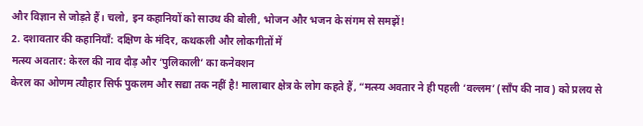और विज्ञान से जोड़ते हैं। चलो, इन कहानियों को साउथ की बोली, भोजन और भजन के संगम से समझें!
2. दशावतार की कहानियाँ: दक्षिण के मंदिर, कथकली और लोकगीतों में
मत्स्य अवतार: केरल की नाव दौड़ और ‘पुलिकाली’ का कनेक्शन
केरल का ओणम त्यौहार सिर्फ पुकलम और सद्या तक नहीं है! मालाबार क्षेत्र के लोग कहते हैं, “मत्स्य अवतार ने ही पहली ‘वल्लम’ (साँप की नाव) को प्रलय से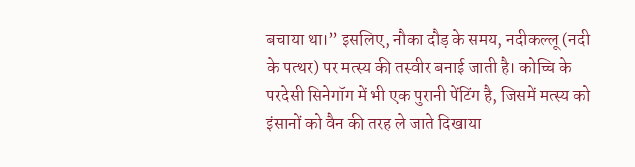बचाया था।” इसलिए, नौका दौड़ के समय, नदीकल्लू (नदी के पत्थर) पर मत्स्य की तस्वीर बनाई जाती है। कोच्चि के परदेसी सिनेगॉग में भी एक पुरानी पेंटिंग है, जिसमें मत्स्य को इंसानों को वैन की तरह ले जाते दिखाया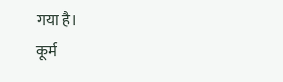गया है।
कूर्म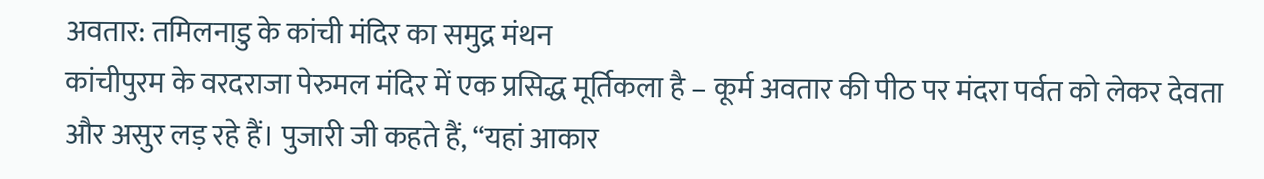अवतार: तमिलनाडु के कांची मंदिर का समुद्र मंथन
कांचीपुरम के वरदराजा पेरुमल मंदिर में एक प्रसिद्ध मूर्तिकला है – कूर्म अवतार की पीठ पर मंदरा पर्वत को लेकर देवता और असुर लड़ रहे हैं। पुजारी जी कहते हैं, “यहां आकार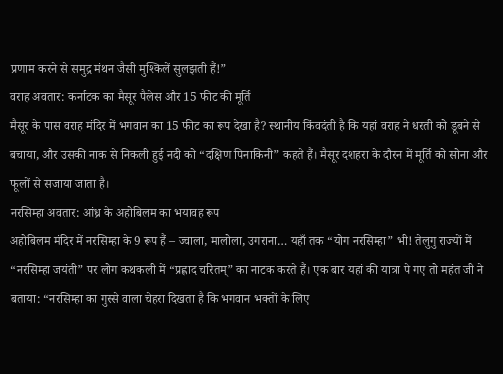प्रणाम करने से समुद्र मंथन जैसी मुश्किलें सुलझती हैं!”
वराह अवतार: कर्नाटक का मैसूर पैलेस और 15 फीट की मूर्ति
मैसूर के पास वराह मंदिर में भगवान का 15 फीट का रूप देखा है? स्थानीय किंवदंती है कि यहां वराह ने धरती को डूबने से बचाया, और उसकी नाक से निकली हुई नदी को “दक्षिण पिनाकिनी” कहते हैं। मैसूर दशहरा के दौरन में मूर्ति को सोना और फूलों से सजाया जाता है।
नरसिम्हा अवतार: आंध्र के अहोबिलम का भयावह रूप
अहोबिलम मंदिर में नरसिम्हा के 9 रूप हैं – ज्वाला, मालोला, उगराना… यहाँ तक “योग नरसिम्हा” भी! तेलुगु राज्यों में “नरसिम्हा जयंती” पर लोग कथकली में “प्रह्लाद चरितम्” का नाटक करते हैं। एक बार यहां की यात्रा पे गए तो महंत जी ने बताया: “नरसिम्हा का गुस्से वाला चेहरा दिखता है कि भगवान भक्तों के लिए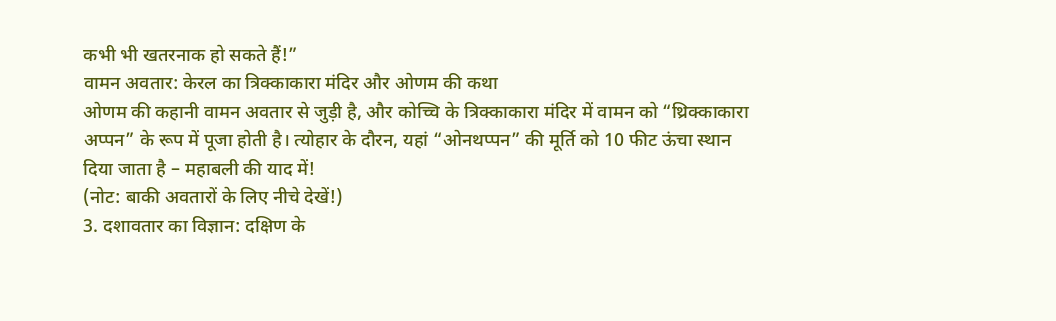कभी भी खतरनाक हो सकते हैं!”
वामन अवतार: केरल का त्रिक्काकारा मंदिर और ओणम की कथा
ओणम की कहानी वामन अवतार से जुड़ी है, और कोच्चि के त्रिक्काकारा मंदिर में वामन को “थ्रिक्काकारा अप्पन” के रूप में पूजा होती है। त्योहार के दौरन, यहां “ओनथप्पन” की मूर्ति को 10 फीट ऊंचा स्थान दिया जाता है – महाबली की याद में!
(नोट: बाकी अवतारों के लिए नीचे देखें!)
3. दशावतार का विज्ञान: दक्षिण के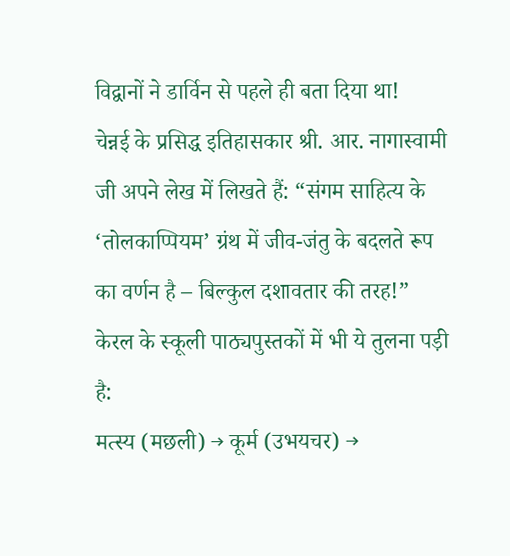विद्वानों ने डार्विन से पहले ही बता दिया था!
चेन्नई के प्रसिद्ध इतिहासकार श्री. आर. नागास्वामी जी अपने लेख में लिखते हैं: “संगम साहित्य के ‘तोलकाप्पियम’ ग्रंथ में जीव-जंतु के बदलते रूप का वर्णन है – बिल्कुल दशावतार की तरह!” केरल के स्कूली पाठ्यपुस्तकों में भी ये तुलना पड़ी है:
मत्स्य (मछली) → कूर्म (उभयचर) →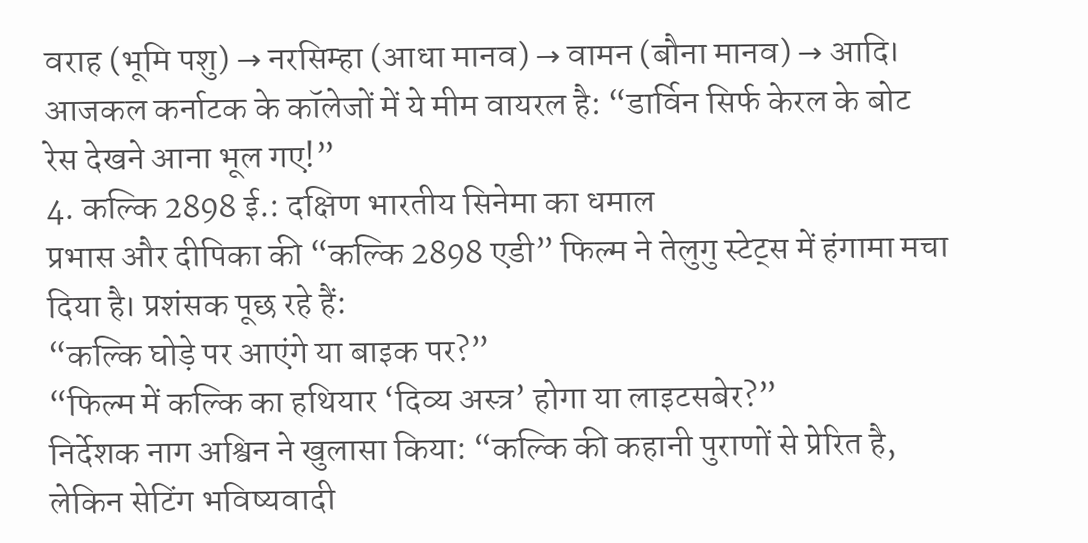वराह (भूमि पशु) → नरसिम्हा (आधा मानव) → वामन (बौना मानव) → आदि।
आजकल कर्नाटक के कॉलेजों में ये मीम वायरल है: “डार्विन सिर्फ केरल के बोट रेस देखने आना भूल गए!”
4. कल्कि 2898 ई.: दक्षिण भारतीय सिनेमा का धमाल
प्रभास और दीपिका की “कल्कि 2898 एडी” फिल्म ने तेलुगु स्टेट्स में हंगामा मचा दिया है। प्रशंसक पूछ रहे हैं:
“कल्कि घोड़े पर आएंगे या बाइक पर?”
“फिल्म में कल्कि का हथियार ‘दिव्य अस्त्र’ होगा या लाइटसबेर?”
निर्देशक नाग अश्विन ने खुलासा किया: “कल्कि की कहानी पुराणों से प्रेरित है, लेकिन सेटिंग भविष्यवादी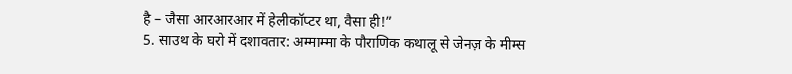है – जैसा आरआरआर में हेलीकॉप्टर था, वैसा ही!”
5. साउथ के घरो में दशावतार: अम्माम्मा के पौराणिक कथालू से जेनज़ के मीम्स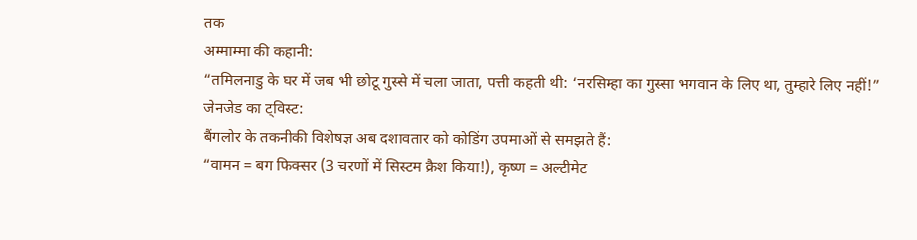तक
अम्माम्मा की कहानी:
“तमिलनाडु के घर में जब भी छोटू गुस्से में चला जाता, पत्ती कहती थी: ‘नरसिम्हा का गुस्सा भगवान के लिए था, तुम्हारे लिए नहीं!”
जेनजेड का ट्विस्ट:
बैंगलोर के तकनीकी विशेषज्ञ अब दशावतार को कोडिंग उपमाओं से समझते हैं:
“वामन = बग फिक्सर (3 चरणों में सिस्टम क्रैश किया!), कृष्ण = अल्टीमेट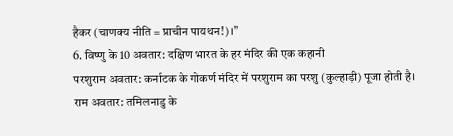हैकर (चाणक्य नीति = प्राचीन पायथन!)।”
6. विष्णु के 10 अवतार: दक्षिण भारत के हर मंदिर की एक कहानी
परशुराम अवतार: कर्नाटक के गोकर्ण मंदिर में परशुराम का परशु (कुल्हाड़ी) पूजा होती है।
राम अवतार: तमिलनाडु के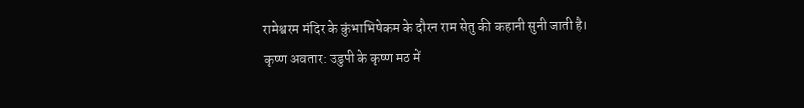रामेश्वरम मंदिर के कुंभाभिषेकम के दौरन राम सेतु की कहानी सुनी जाती है।
कृष्ण अवतार: उडुपी के कृष्ण मठ में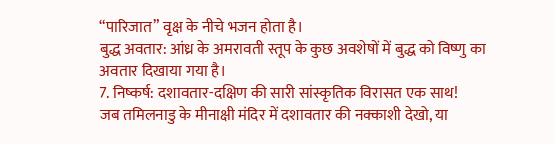“पारिजात” वृक्ष के नीचे भजन होता है।
बुद्ध अवतार: आंध्र के अमरावती स्तूप के कुछ अवशेषों में बुद्ध को विष्णु का अवतार दिखाया गया है।
7. निष्कर्ष: दशावतार-दक्षिण की सारी सांस्कृतिक विरासत एक साथ!
जब तमिलनाडु के मीनाक्षी मंदिर में दशावतार की नक्काशी देखो, या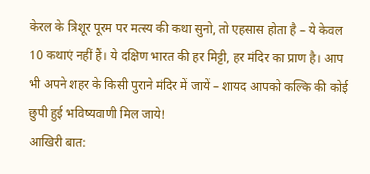केरल के त्रिशूर पूरम पर मत्स्य की कथा सुनो, तो एहसास होता है – ये केवल 10 कथाएं नहीं हैं। ये दक्षिण भारत की हर मिट्टी, हर मंदिर का प्राण है। आप भी अपने शहर के किसी पुराने मंदिर में जायें – शायद आपको कल्कि की कोई छुपी हुई भविष्यवाणी मिल जाये!
आखिरी बात: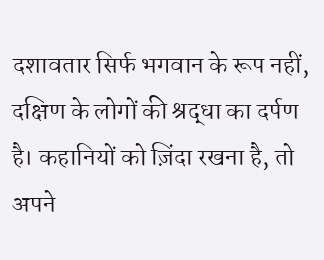दशावतार सिर्फ भगवान के रूप नहीं, दक्षिण के लोगों की श्रद्धा का दर्पण है। कहानियों को ज़िंदा रखना है, तो अपने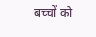बच्चों को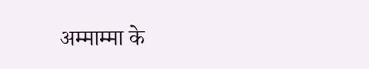अम्माम्मा के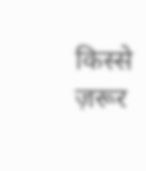किस्से ज़रूर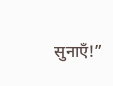सुनाएँ!”